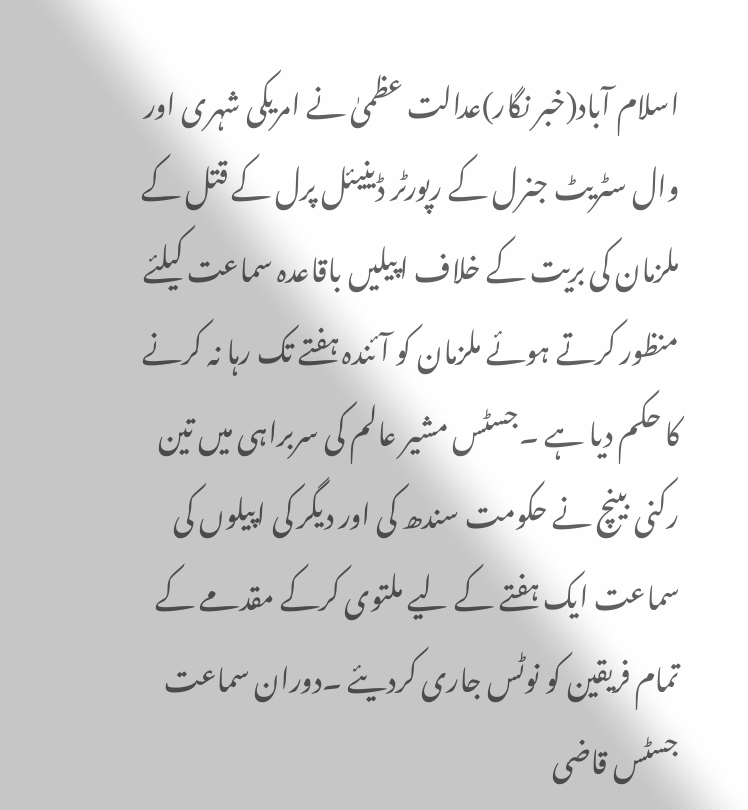اسلام آباد(خبر نگار)عدالت عظمیٰ نے امریکی شہری اور وال سٹریٹ جنرل کے رپورٹر ڈینیئل پرل کے قتل کے ملزمان کی بریت کے خلاف اپیلیں باقاعدہ سماعت کیلئے منظور کرتے ہوئے ملزمان کو آئندہ ہفتے تک رہا نہ کرنے کا حکم دیا ہے ۔جسٹس مشیر عالم کی سربراہی میں تین رکنی بینچ نے حکومت سندھ کی اور دیگر کی اپیلوں کی سماعت ایک ہفتے کے لیے ملتوی کرکے مقدمے کے تمام فریقین کو نوٹس جاری کردیئے ۔دوران سماعت جسٹس قاضی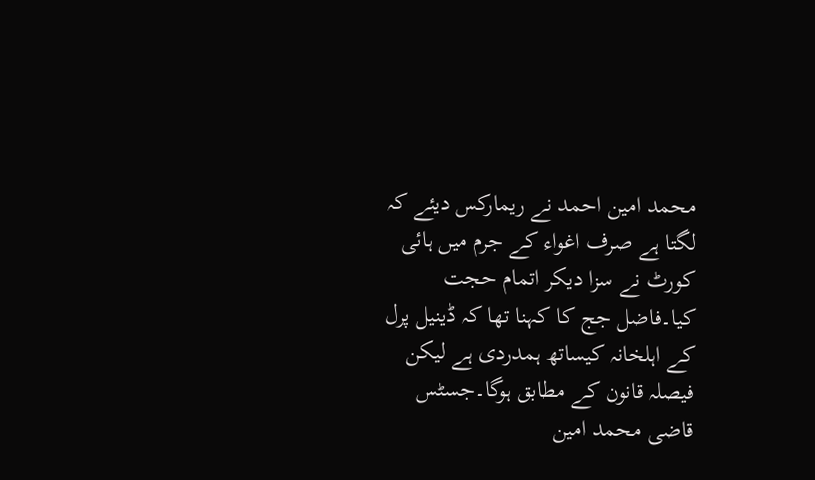محمد امین احمد نے ریمارکس دیئے کہ لگتا ہے صرف اغواء کے جرم میں ہائی کورٹ نے سزا دیکر اتمام حجت کیا۔فاضل جج کا کہنا تھا کہ ڈینیل پرل کے اہلخانہ کیساتھ ہمدردی ہے لیکن فیصلہ قانون کے مطابق ہوگا۔جسٹس قاضی محمد امین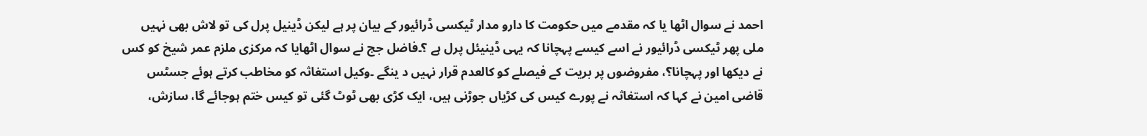احمد نے سوال اٹھا یا کہ مقدمے میں حکومت کا دارو مدار ٹیکسی ڈرائیور کے بیان پر ہے لیکن ڈینیل پرل کی تو لاش بھی نہیں ملی پھر ٹیکسی ڈرائیور نے اسے کیسے پہچانا کہ یہی ڈینیئل پرل ہے ؟۔فاضل جج نے سوال اٹھایا کہ مرکزی ملزم عمر شیخ کو کس نے دیکھا اور پہچانا؟، مفروضوں پر بریت کے فیصلے کو کالعدم قرار نہیں د ینگے ۔وکیل استغاثہ کو مخاطب کرتے ہوئے جسٹس قاضی امین نے کہا کہ استغاثہ نے پورے کیس کی کڑیاں جوڑنی ہیں، ایک کڑی بھی ٹوٹ گئی تو کیس ختم ہوجائے گا، سازش،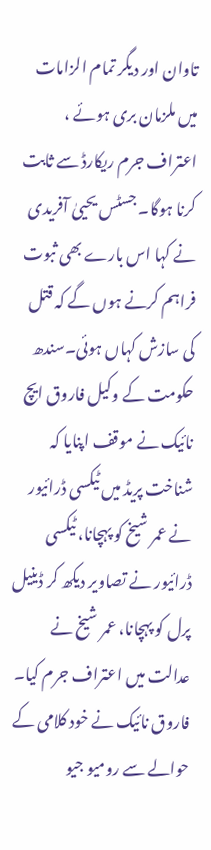تاوان اور دیگر تمام الزامات میں ملزمان بری ہوئے ، اعتراف جرم ریکارڈ سے ثابت کرنا ہوگا۔ جسٹس یحییٰ آفریدی نے کہا اس بارے بھی ثبوت فراہم کرنے ہوں گے کہ قتل کی سازش کہاں ہوئی۔سندھ حکومت کے وکیل فاروق ایچ نائیک نے موقف اپنایا کہ شناخت پریڈ میں ٹیکسی ڈرائیور نے عمر شیخ کو پہچانا، ٹیکسی ڈرائیور نے تصاویر دیکھ کر ڈینیل پرل کو پہچانا، عمر شیخ نے عدالت میں اعتراف جرم کیا۔ فاروق نائیک نے خود کلامی کے حوالے سے رومیو جیو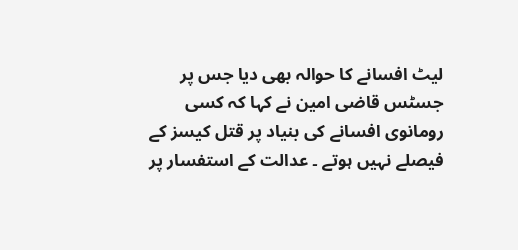لیٹ افسانے کا حوالہ بھی دیا جس پر جسٹس قاضی امین نے کہا کہ کسی رومانوی افسانے کی بنیاد پر قتل کیسز کے فیصلے نہیں ہوتے ۔ عدالت کے استفسار پر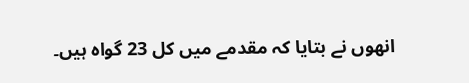انھوں نے بتایا کہ مقدمے میں کل 23 گواہ ہیں۔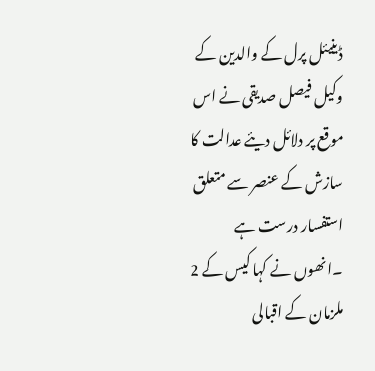ڈینیئل پرل کے والدین کے وکیل فیصل صدیقی نے اس موقع پر دلائل دیئے عدالت کا سازش کے عنصر سے متعلق استفسار درست ہے ۔انھوں نے کہا کیس کے 2 ملزمان کے اقبالی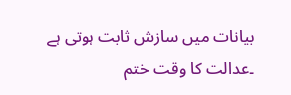بیانات میں سازش ثابت ہوتی ہے ۔عدالت کا وقت ختم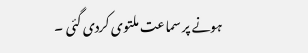ہونے پر سماعت ملتوی کردی گئی ۔